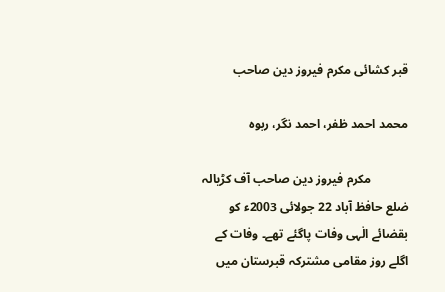قبر کشائی مکرم فیروز دین صاحب

محمد احمد ظفر، احمد نگر، ربوہ

            مکرم فیروز دین صاحب آف کڑیالہ ضلع حافظ آباد 22 جولائی 2003ء کو بقضائے الٰہی وفات پاگئے تھے۔ وفات کے اگلے روز مقامی مشترکہ قبرستان میں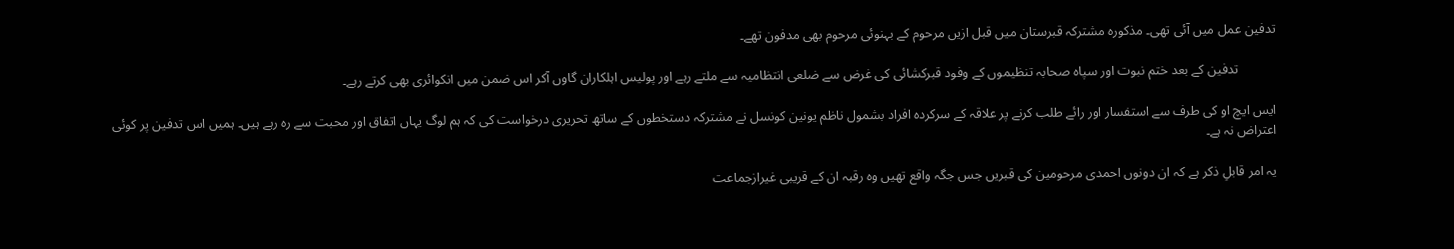تدفین عمل میں آئی تھی۔ مذکورہ مشترکہ قبرستان میں قبل ازیں مرحوم کے بہنوئی مرحوم بھی مدفون تھے۔

           تدفین کے بعد ختم نبوت اور سپاہ صحابہ تنظیموں کے وفود قبرکشائی کی غرض سے ضلعی انتظامیہ سے ملتے رہے اور پولیس اہلکاران گاوں آکر اس ضمن میں انکوائری بھی کرتے رہے۔

ایس ایچ او کی طرف سے استفسار اور رائے طلب کرنے پر علاقہ کے سرکردہ افراد بشمول ناظم یونین کونسل نے مشترکہ دستخطوں کے ساتھ تحریری درخواست کی کہ ہم لوگ یہاں اتفاق اور محبت سے رہ رہے ہیں۔ ہمیں اس تدفین پر کوئی اعتراض نہ ہے۔

یہ امر قابلِ ذکر ہے کہ ان دونوں احمدی مرحومین کی قبریں جس جگہ واقع تھیں وہ رقبہ ان کے قریبی غیرازجماعت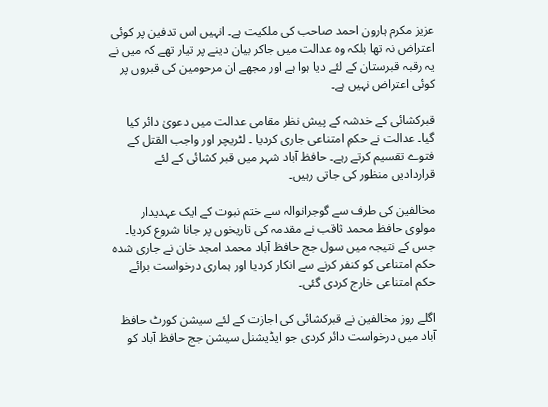عزیز مکرم ہارون احمد صاحب کی ملکیت ہے۔ انہیں اس تدفین پر کوئی اعتراض نہ تھا بلکہ وہ عدالت میں جاکر بیان دینے پر تیار تھے کہ میں نے یہ رقبہ قبرستان کے لئے دیا ہوا ہے اور مجھے ان مرحومین کی قبروں پر کوئی اعتراض نہیں ہے۔

قبرکشائی کے خدشہ کے پیش نظر مقامی عدالت میں دعویٰ دائر کیا گیا۔ عدالت نے حکمِ امتناعی جاری کردیا ۔ لٹریچر اور واجب القتل کے فتوے تقسیم کرتے رہے۔ حافظ آباد شہر میں قبر کشائی کے لئے قراردادیں منظور کی جاتی رہیں۔

مخالفین کی طرف سے گوجرانوالہ سے ختم نبوت کے ایک عہدیدار مولوی حافظ محمد ثاقب نے مقدمہ کی تاریخوں پر جانا شروع کردیا۔ جس کے نتیجہ میں سول جج حافظ آباد محمد امجد خان نے جاری شدہ حکم امتناعی کو کنفر کرنے سے انکار کردیا اور ہماری درخواست برائے حکم امتناعی خارج کردی گئی۔

اگلے روز مخالفین نے قبرکشائی کی اجازت کے لئے سیشن کورٹ حافظ آباد میں درخواست دائر کردی جو ایڈیشنل سیشن جج حافظ آباد کو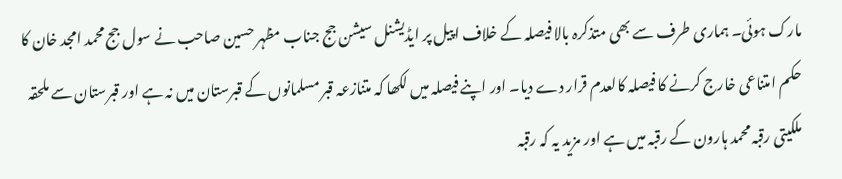مارک ہوئی۔ ہماری طرف سے بھی متذکرہ بالا فیصلہ کے خلاف اپیل پر ایڈیشنل سیشن جج جناب مظہر حسین صاحب نے سول جج محمد امجد خان کا حکم امتناعی خارج کرنے کا فیصلہ کالعدم قرار دے دیا۔ اور اپنے فیصلہ میں لکھا کہ متنازعہ قبر مسلمانوں کے قبرستان میں نہ ہے اور قبرستان سے ملحقہ ملکیتی رقبہ محمد ہارون کے رقبہ میں ہے اور مزید یہ کہ رقبہ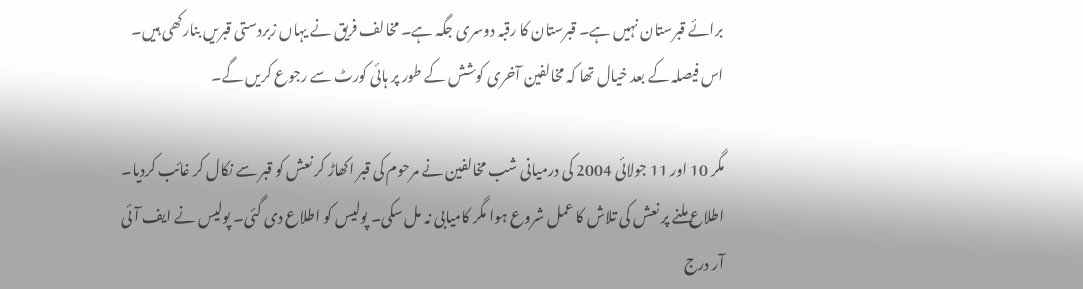برائے قبرستان نہیں ہے۔ قبرستان کا رقبہ دوسری جگہ ہے۔ مخالف فریق نے یہاں زبردستی قبریں بنارکھی ہیں۔ اس فیصلہ کے بعد خیال تھا کہ مخالفین آخری کوشش کے طور پر ہائی کورٹ سے رجوع کریں گے۔

مگر 10 اور 11 جولائی 2004 کی درمیانی شب مخالفین نے مرحوم کی قبر اکھاڑ کر نعش کو قبر سے نکال کر غائب کردیا۔ اطلاع ملنے پر نعش کی تلاش کا عمل شروع ہوا مگر کامیابی نہ مل سکی۔ پولیس کو اطلاع دی گئی۔ پولیس نے ایف آئی آر درج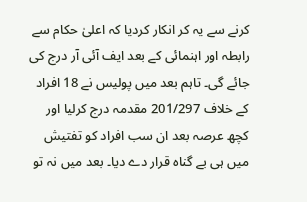کرنے سے یہ کر انکار کردیا کہ اعلیٰ حکام سے رابطہ اور اہنمائی کے بعد ایف آئی آر درج کی جائے گی۔ تاہم بعد میں پولیس نے 18 افراد کے خلاف 201/297 مقدمہ درج کرلیا اور کچھ عرصہ بعد ان سب افراد کو تفتیش میں ہی بے گناہ قرار دے دیا۔ بعد میں نہ تو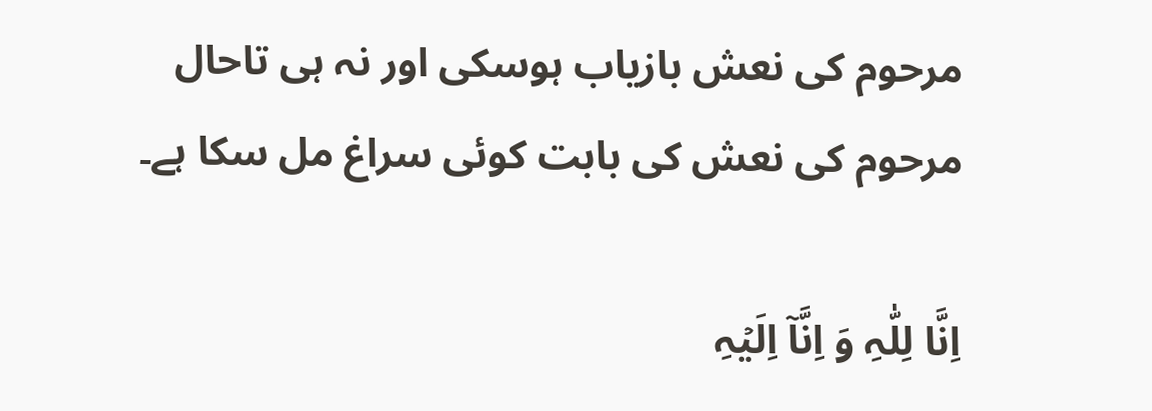مرحوم کی نعش بازیاب ہوسکی اور نہ ہی تاحال مرحوم کی نعش کی بابت کوئی سراغ مل سکا ہے۔

اِنَّا لِلّٰہِ وَ اِنَّاۤ اِلَیۡہِ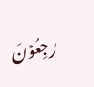رٰجِعُوۡنَ